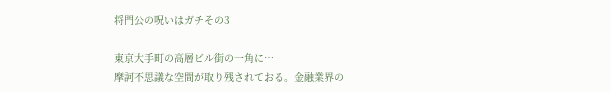将門公の呪いはガチその3

東京大手町の高層ビル街の一角に⋯
摩訶不思議な空間が取り残されておる。金融業界の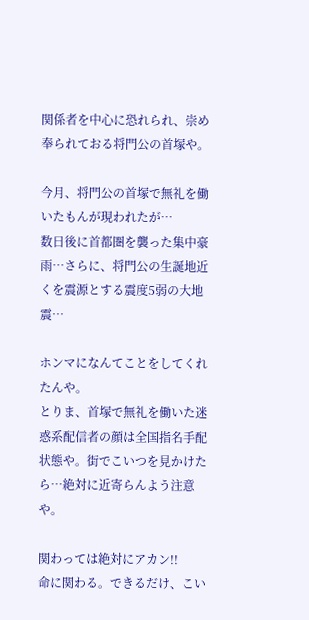関係者を中心に恐れられ、崇め奉られておる将門公の首塚や。

今月、将門公の首塚で無礼を働いたもんが現われたが⋯
数日後に首都圏を襲った集中豪雨⋯さらに、将門公の生誕地近くを震源とする震度5弱の大地震⋯

ホンマになんてことをしてくれたんや。
とりま、首塚で無礼を働いた迷惑系配信者の顔は全国指名手配状態や。街でこいつを見かけたら⋯絶対に近寄らんよう注意や。

関わっては絶対にアカン!!
命に関わる。できるだけ、こい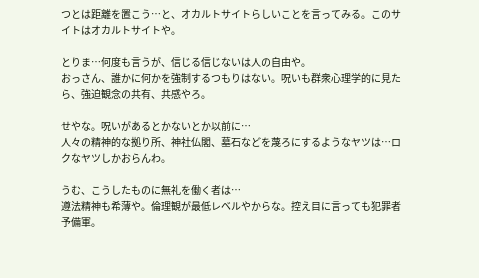つとは距離を置こう⋯と、オカルトサイトらしいことを言ってみる。このサイトはオカルトサイトや。

とりま⋯何度も言うが、信じる信じないは人の自由や。
おっさん、誰かに何かを強制するつもりはない。呪いも群衆心理学的に見たら、強迫観念の共有、共感やろ。

せやな。呪いがあるとかないとか以前に⋯
人々の精神的な拠り所、神社仏閣、墓石などを蔑ろにするようなヤツは⋯ロクなヤツしかおらんわ。

うむ、こうしたものに無礼を働く者は⋯
遵法精神も希薄や。倫理観が最低レベルやからな。控え目に言っても犯罪者予備軍。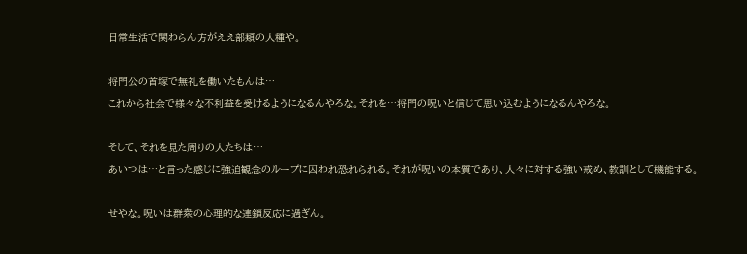日常生活で関わらん方がええ部類の人種や。

将門公の首塚で無礼を働いたもんは⋯
これから社会で様々な不利益を受けるようになるんやろな。それを⋯将門の呪いと信じて思い込むようになるんやろな。

そして、それを見た周りの人たちは⋯
あいつは⋯と言った感じに強迫観念のループに囚われ恐れられる。それが呪いの本質であり、人々に対する強い戒め、教訓として機能する。

せやな。呪いは群衆の心理的な連鎖反応に過ぎん。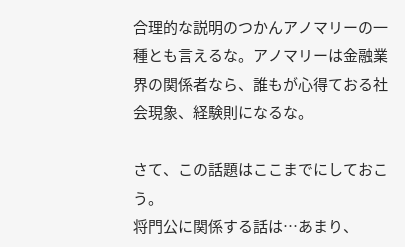合理的な説明のつかんアノマリーの一種とも言えるな。アノマリーは金融業界の関係者なら、誰もが心得ておる社会現象、経験則になるな。

さて、この話題はここまでにしておこう。
将門公に関係する話は⋯あまり、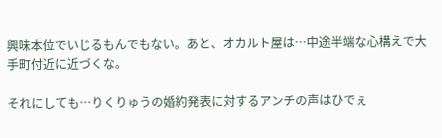興味本位でいじるもんでもない。あと、オカルト屋は⋯中途半端な心構えで大手町付近に近づくな。

それにしても⋯りくりゅうの婚約発表に対するアンチの声はひでぇ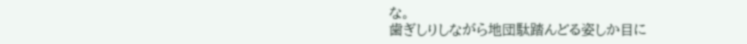な。
歯ぎしりしながら地団駄踏んどる姿しか目に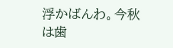浮かばんわ。今秋は歯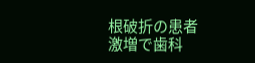根破折の患者激増で歯科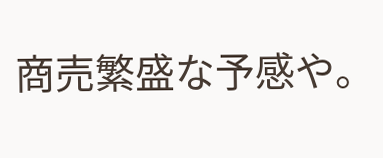商売繁盛な予感や。